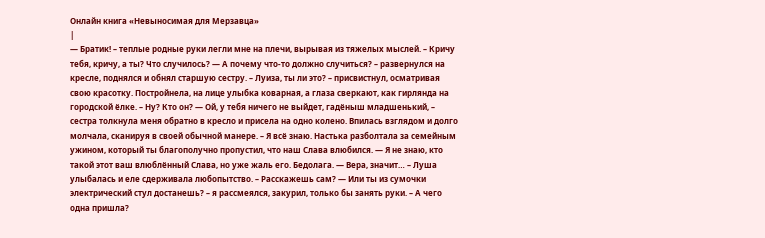Онлайн книга «Невыносимая для Мерзавца»
|
— Братик! – теплые родные руки легли мне на плечи, вырывая из тяжелых мыслей. – Кричу тебя, кричу, а ты? Что случилось? — А почему что-то должно случиться? – развернулся на кресле, поднялся и обнял старшую сестру. – Луиза, ты ли это? – присвистнул, осматривая свою красотку. Постройнела, на лице улыбка коварная, а глаза сверкают, как гирлянда на городской ёлке. – Ну? Кто он? — Ой, у тебя ничего не выйдет, гадёныш младшенький, – сестра толкнула меня обратно в кресло и присела на одно колено. Впилась взглядом и долго молчала, сканируя в своей обычной манере. – Я всё знаю. Настька разболтала за семейным ужином, который ты благополучно пропустил, что наш Слава влюбился. — Я не знаю, кто такой этот ваш влюблённый Слава, но уже жаль его. Бедолага. — Вера, значит… – Луша улыбалась и еле сдерживала любопытство. – Расскажешь сам? — Или ты из сумочки электрический стул достанешь? – я рассмеялся, закурил, только бы занять руки. – А чего одна пришла?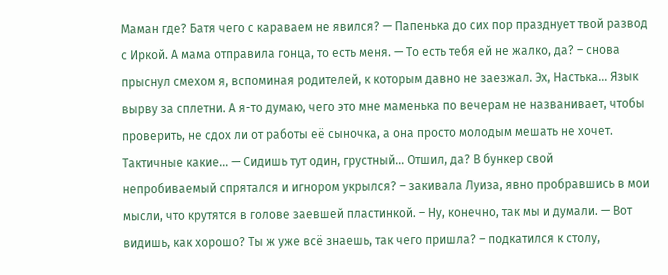Маман где? Батя чего с караваем не явился? — Папенька до сих пор празднует твой развод с Иркой. А мама отправила гонца, то есть меня. — То есть тебя ей не жалко, да? – снова прыснул смехом я, вспоминая родителей, к которым давно не заезжал. Эх, Настька… Язык вырву за сплетни. А я-то думаю, чего это мне маменька по вечерам не названивает, чтобы проверить, не сдох ли от работы её сыночка, а она просто молодым мешать не хочет. Тактичные какие… — Сидишь тут один, грустный… Отшил, да? В бункер свой непробиваемый спрятался и игнором укрылся? – закивала Луиза, явно пробравшись в мои мысли, что крутятся в голове заевшей пластинкой. – Ну, конечно, так мы и думали. — Вот видишь, как хорошо? Ты ж уже всё знаешь, так чего пришла? – подкатился к столу,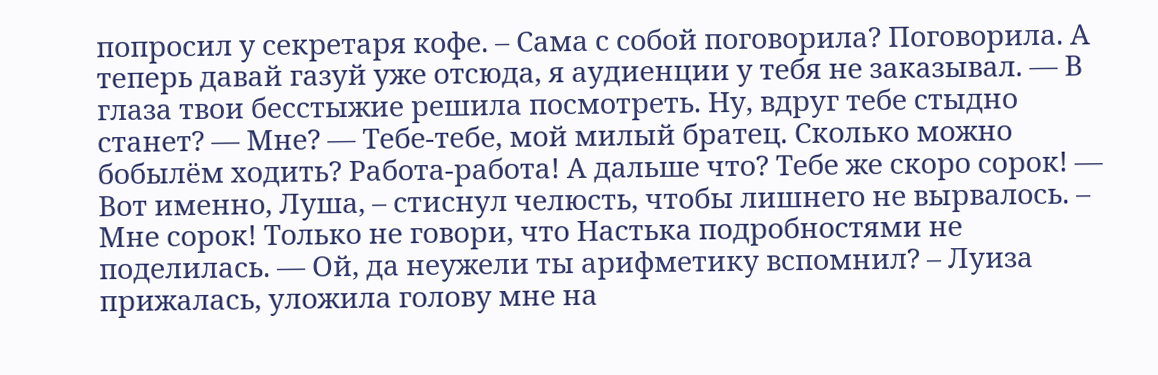попросил у секретаря кофе. – Сама с собой поговорила? Поговорила. А теперь давай газуй уже отсюда, я аудиенции у тебя не заказывал. — В глаза твои бесстыжие решила посмотреть. Ну, вдруг тебе стыдно станет? — Мне? — Тебе-тебе, мой милый братец. Сколько можно бобылём ходить? Работа-работа! А дальше что? Тебе же скоро сорок! — Вот именно, Луша, – стиснул челюсть, чтобы лишнего не вырвалось. – Мне сорок! Только не говори, что Настька подробностями не поделилась. — Ой, да неужели ты арифметику вспомнил? – Луиза прижалась, уложила голову мне на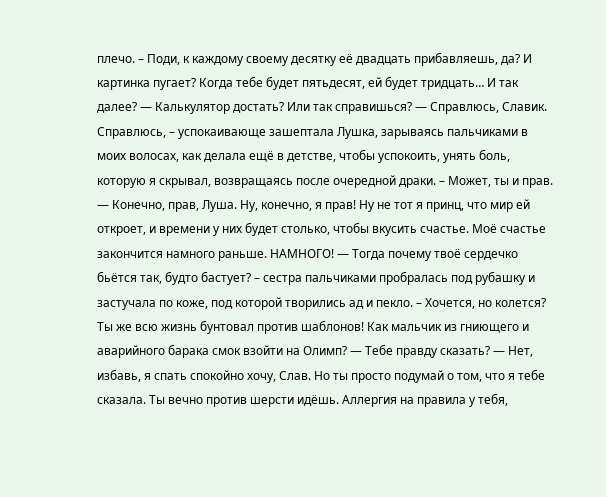плечо. – Поди, к каждому своему десятку её двадцать прибавляешь, да? И картинка пугает? Когда тебе будет пятьдесят, ей будет тридцать… И так далее? — Калькулятор достать? Или так справишься? — Справлюсь, Славик. Справлюсь, – успокаивающе зашептала Лушка, зарываясь пальчиками в моих волосах, как делала ещё в детстве, чтобы успокоить, унять боль, которую я скрывал, возвращаясь после очередной драки. – Может, ты и прав. — Конечно, прав, Луша. Ну, конечно, я прав! Ну не тот я принц, что мир ей откроет, и времени у них будет столько, чтобы вкусить счастье. Моё счастье закончится намного раньше. НАМНОГО! — Тогда почему твоё сердечко бьётся так, будто бастует? – сестра пальчиками пробралась под рубашку и застучала по коже, под которой творились ад и пекло. – Хочется, но колется? Ты же всю жизнь бунтовал против шаблонов! Как мальчик из гниющего и аварийного барака смок взойти на Олимп? — Тебе правду сказать? — Нет, избавь, я спать спокойно хочу, Слав. Но ты просто подумай о том, что я тебе сказала. Ты вечно против шерсти идёшь. Аллергия на правила у тебя,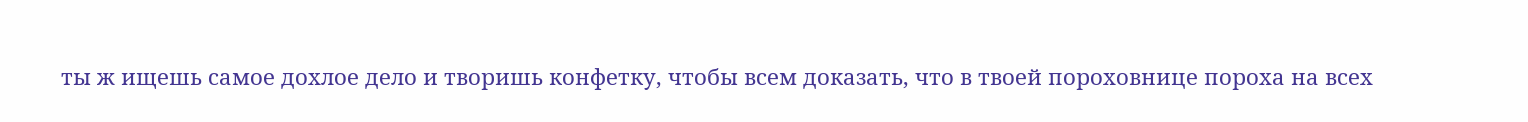ты ж ищешь самое дохлое дело и творишь конфетку, чтобы всем доказать, что в твоей пороховнице пороха на всех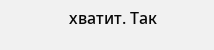хватит. Так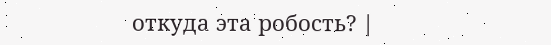откуда эта робость? |